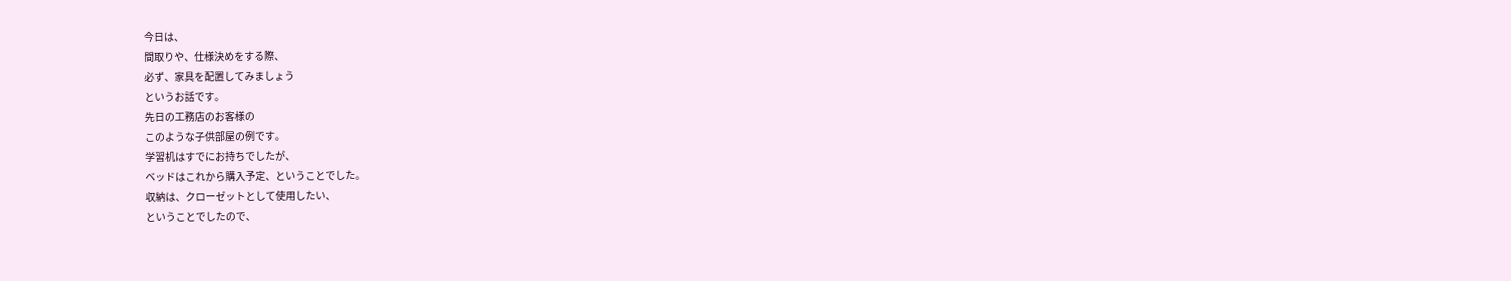今日は、
間取りや、仕様決めをする際、
必ず、家具を配置してみましょう
というお話です。
先日の工務店のお客様の
このような子供部屋の例です。
学習机はすでにお持ちでしたが、
ベッドはこれから購入予定、ということでした。
収納は、クローゼットとして使用したい、
ということでしたので、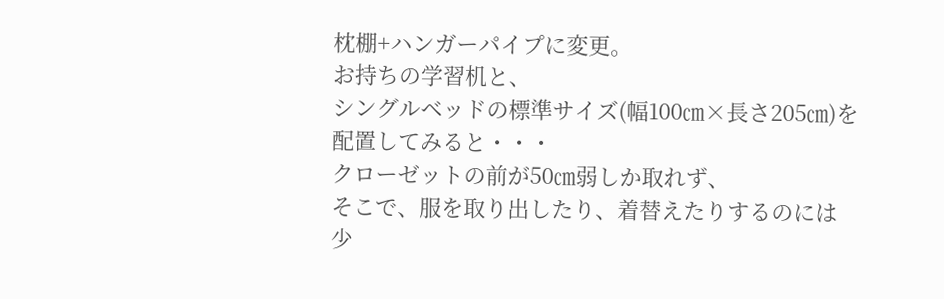枕棚+ハンガーパイプに変更。
お持ちの学習机と、
シングルベッドの標準サイズ(幅100㎝×長さ205㎝)を
配置してみると・・・
クローゼットの前が50㎝弱しか取れず、
そこで、服を取り出したり、着替えたりするのには
少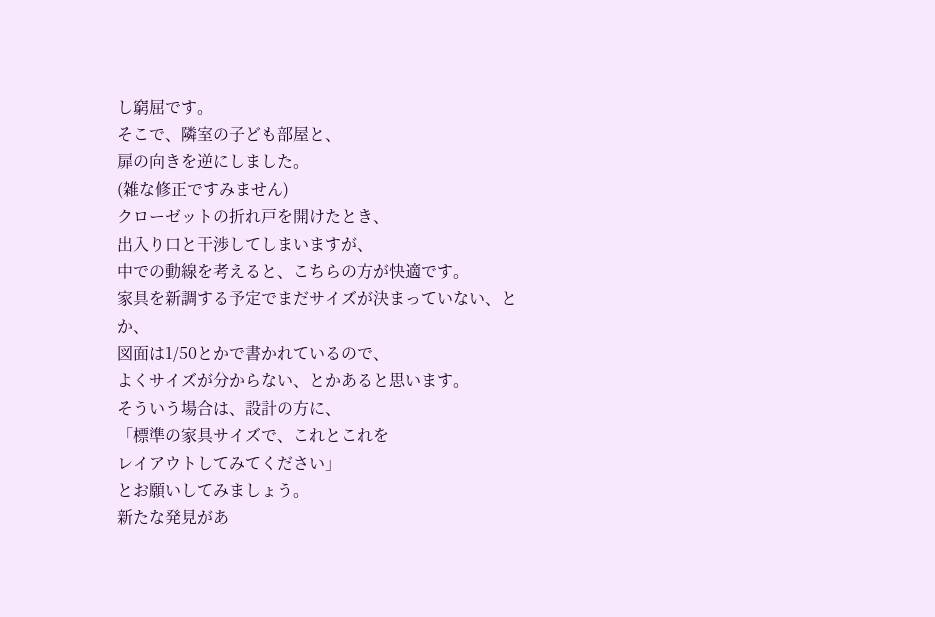し窮屈です。
そこで、隣室の子ども部屋と、
扉の向きを逆にしました。
(雑な修正ですみません)
クローゼットの折れ戸を開けたとき、
出入り口と干渉してしまいますが、
中での動線を考えると、こちらの方が快適です。
家具を新調する予定でまだサイズが決まっていない、とか、
図面は1/50とかで書かれているので、
よくサイズが分からない、とかあると思います。
そういう場合は、設計の方に、
「標準の家具サイズで、これとこれを
レイアウトしてみてください」
とお願いしてみましょう。
新たな発見があ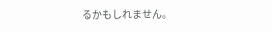るかもしれません。